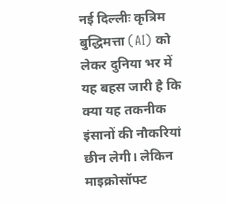नई दिल्लीः कृत्रिम बुद्धिमत्ता (AI) को लेकर दुनिया भर में यह बहस जारी है कि क्या यह तकनीक इंसानों की नौकरियां छीन लेगी। लेकिन माइक्रोसॉफ्ट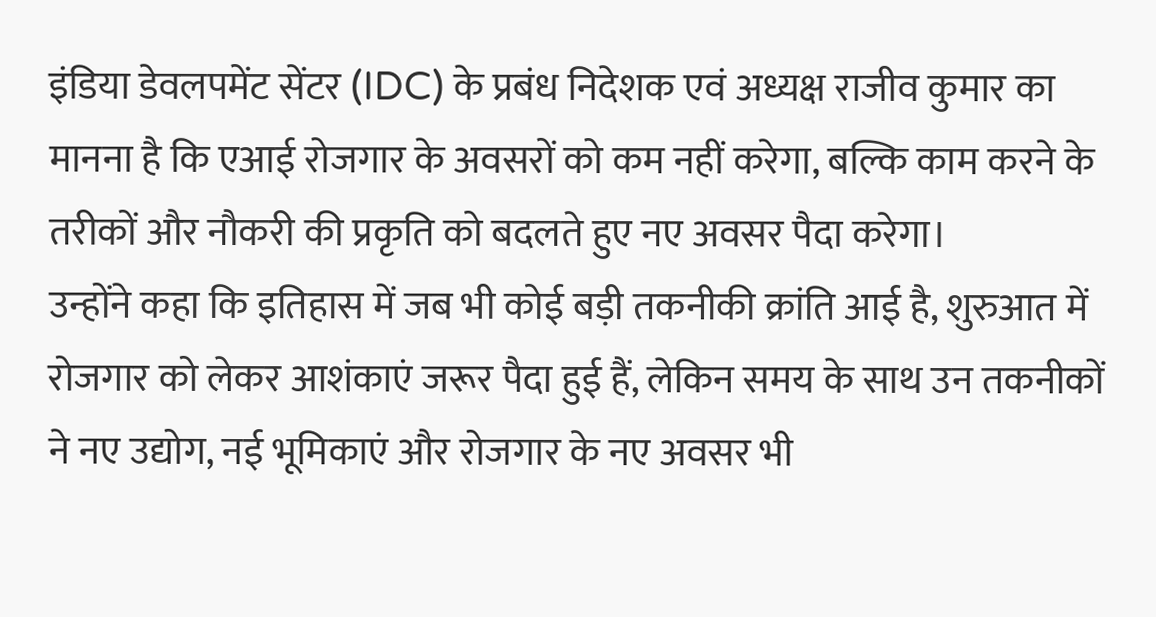इंडिया डेवलपमेंट सेंटर (IDC) के प्रबंध निदेशक एवं अध्यक्ष राजीव कुमार का मानना है कि एआई रोजगार के अवसरों को कम नहीं करेगा, बल्कि काम करने के तरीकों और नौकरी की प्रकृति को बदलते हुए नए अवसर पैदा करेगा।
उन्होंने कहा कि इतिहास में जब भी कोई बड़ी तकनीकी क्रांति आई है, शुरुआत में रोजगार को लेकर आशंकाएं जरूर पैदा हुई हैं, लेकिन समय के साथ उन तकनीकों ने नए उद्योग, नई भूमिकाएं और रोजगार के नए अवसर भी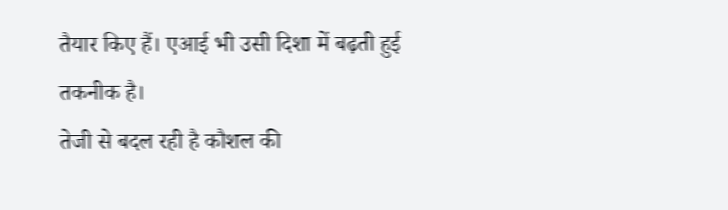तैयार किए हैं। एआई भी उसी दिशा में बढ़ती हुई तकनीक है।
तेजी से बदल रही है कौशल की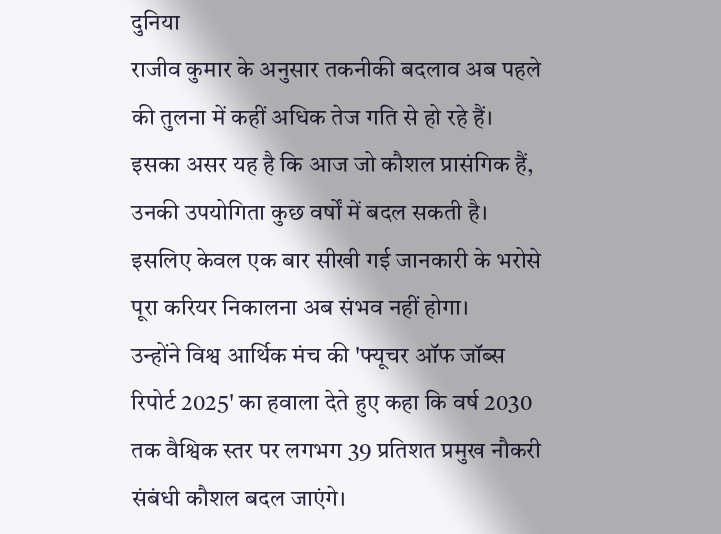दुनिया
राजीव कुमार के अनुसार तकनीकी बदलाव अब पहले की तुलना में कहीं अधिक तेज गति से हो रहे हैं। इसका असर यह है कि आज जो कौशल प्रासंगिक हैं, उनकी उपयोगिता कुछ वर्षों में बदल सकती है। इसलिए केवल एक बार सीखी गई जानकारी के भरोसे पूरा करियर निकालना अब संभव नहीं होगा।
उन्होंने विश्व आर्थिक मंच की 'फ्यूचर ऑफ जॉब्स रिपोर्ट 2025' का हवाला देते हुए कहा कि वर्ष 2030 तक वैश्विक स्तर पर लगभग 39 प्रतिशत प्रमुख नौकरी संबंधी कौशल बदल जाएंगे।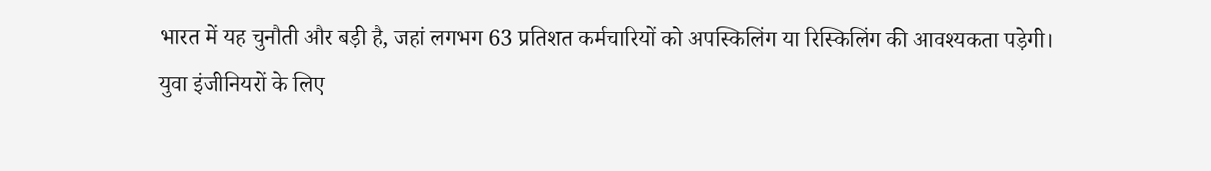भारत में यह चुनौती और बड़ी है, जहां लगभग 63 प्रतिशत कर्मचारियों को अपस्किलिंग या रिस्किलिंग की आवश्यकता पड़ेगी।
युवा इंजीनियरों के लिए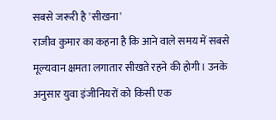सबसे जरूरी है 'सीखना'
राजीव कुमार का कहना है कि आने वाले समय में सबसे मूल्यवान क्षमता लगातार सीखते रहने की होगी। उनके अनुसार युवा इंजीनियरों को किसी एक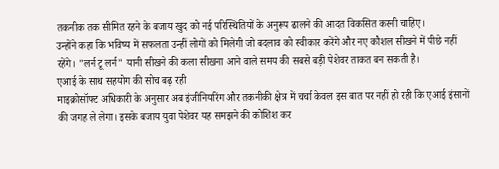तकनीक तक सीमित रहने के बजाय खुद को नई परिस्थितियों के अनुरूप ढालने की आदत विकसित करनी चाहिए।
उन्होंने कहा कि भविष्य में सफलता उन्हीं लोगों को मिलेगी जो बदलाव को स्वीकार करेंगे और नए कौशल सीखने में पीछे नहीं रहेंगे। "लर्न टू लर्न" यानी सीखने की कला सीखना आने वाले समय की सबसे बड़ी पेशेवर ताकत बन सकती है।
एआई के साथ सहयोग की सोच बढ़ रही
माइक्रोसॉफ्ट अधिकारी के अनुसार अब इंजीनियरिंग और तकनीकी क्षेत्र में चर्चा केवल इस बात पर नहीं हो रही कि एआई इंसानों की जगह ले लेगा। इसके बजाय युवा पेशेवर यह समझने की कोशिश कर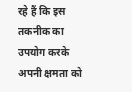रहे हैं कि इस तकनीक का उपयोग करके अपनी क्षमता को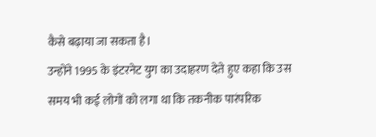कैसे बढ़ाया जा सकता है।
उन्होंने 1995 के इंटरनेट युग का उदाहरण देते हुए कहा कि उस समय भी कई लोगों को लगा था कि तकनीक पारंपरिक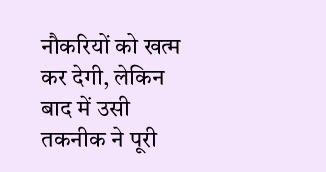नौकरियों को खत्म कर देगी, लेकिन बाद में उसी तकनीक ने पूरी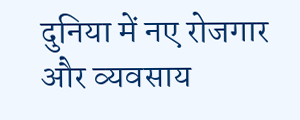दुनिया में नए रोजगार और व्यवसाय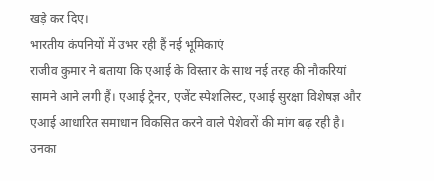खड़े कर दिए।
भारतीय कंपनियों में उभर रही हैं नई भूमिकाएं
राजीव कुमार ने बताया कि एआई के विस्तार के साथ नई तरह की नौकरियां सामने आने लगी हैं। एआई ट्रेनर, एजेंट स्पेशलिस्ट, एआई सुरक्षा विशेषज्ञ और एआई आधारित समाधान विकसित करने वाले पेशेवरों की मांग बढ़ रही है।
उनका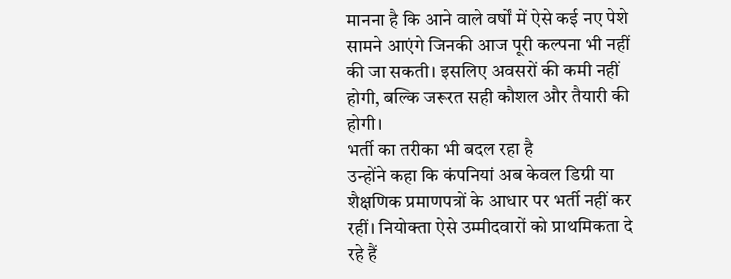मानना है कि आने वाले वर्षों में ऐसे कई नए पेशे सामने आएंगे जिनकी आज पूरी कल्पना भी नहीं की जा सकती। इसलिए अवसरों की कमी नहीं होगी, बल्कि जरूरत सही कौशल और तैयारी की होगी।
भर्ती का तरीका भी बदल रहा है
उन्होंने कहा कि कंपनियां अब केवल डिग्री या शैक्षणिक प्रमाणपत्रों के आधार पर भर्ती नहीं कर रहीं। नियोक्ता ऐसे उम्मीदवारों को प्राथमिकता दे रहे हैं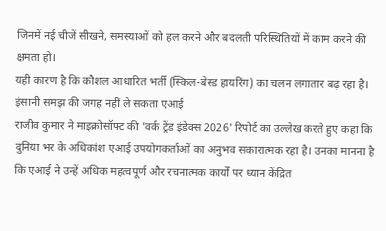जिनमें नई चीजें सीखने, समस्याओं को हल करने और बदलती परिस्थितियों में काम करने की क्षमता हो।
यही कारण है कि कौशल आधारित भर्ती (स्किल-बेस्ड हायरिंग) का चलन लगातार बढ़ रहा है।
इंसानी समझ की जगह नहीं ले सकता एआई
राजीव कुमार ने माइक्रोसॉफ्ट की 'वर्क ट्रेंड इंडेक्स 2026' रिपोर्ट का उल्लेख करते हुए कहा कि दुनिया भर के अधिकांश एआई उपयोगकर्ताओं का अनुभव सकारात्मक रहा है। उनका मानना है कि एआई ने उन्हें अधिक महत्वपूर्ण और रचनात्मक कार्यों पर ध्यान केंद्रित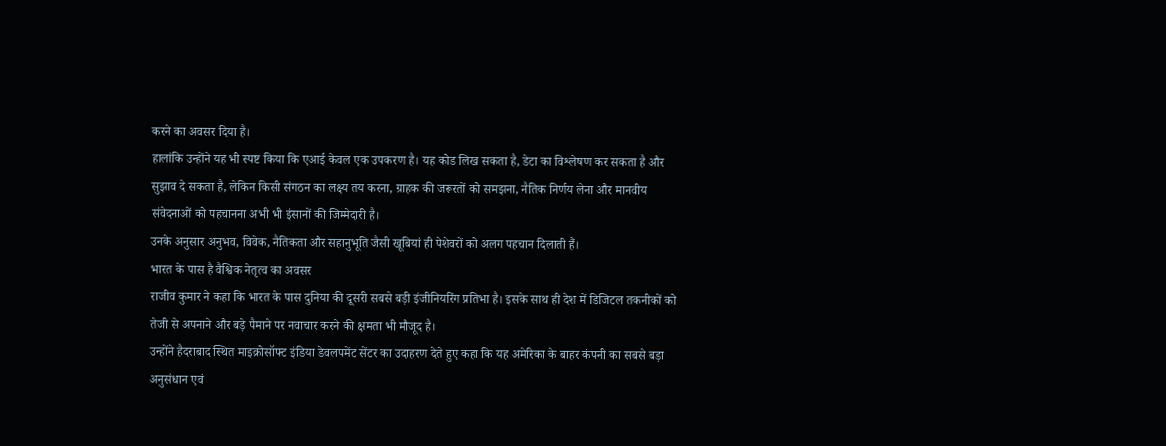करने का अवसर दिया है।
हालांकि उन्होंने यह भी स्पष्ट किया कि एआई केवल एक उपकरण है। यह कोड लिख सकता है, डेटा का विश्लेषण कर सकता है और सुझाव दे सकता है, लेकिन किसी संगठन का लक्ष्य तय करना, ग्राहक की जरूरतों को समझना, नैतिक निर्णय लेना और मानवीय संवेदनाओं को पहचानना अभी भी इंसानों की जिम्मेदारी है।
उनके अनुसार अनुभव, विवेक, नैतिकता और सहानुभूति जैसी खूबियां ही पेशेवरों को अलग पहचान दिलाती हैं।
भारत के पास है वैश्विक नेतृत्व का अवसर
राजीव कुमार ने कहा कि भारत के पास दुनिया की दूसरी सबसे बड़ी इंजीनियरिंग प्रतिभा है। इसके साथ ही देश में डिजिटल तकनीकों को तेजी से अपनाने और बड़े पैमाने पर नवाचार करने की क्षमता भी मौजूद है।
उन्होंने हैदराबाद स्थित माइक्रोसॉफ्ट इंडिया डेवलपमेंट सेंटर का उदाहरण देते हुए कहा कि यह अमेरिका के बाहर कंपनी का सबसे बड़ा अनुसंधान एवं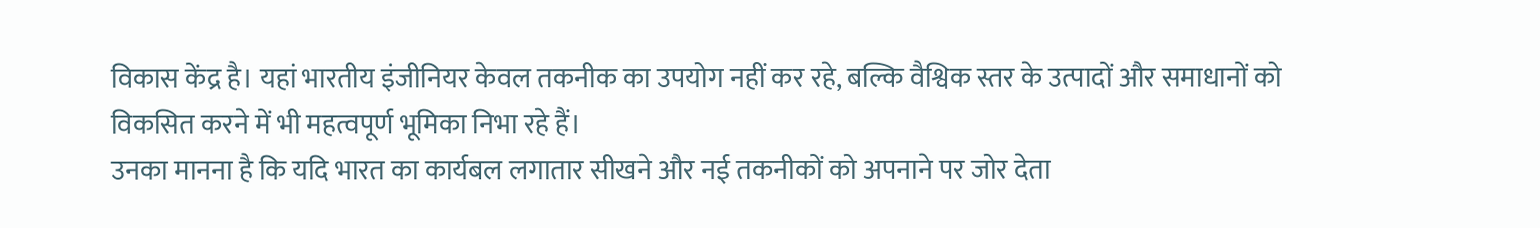विकास केंद्र है। यहां भारतीय इंजीनियर केवल तकनीक का उपयोग नहीं कर रहे, बल्कि वैश्विक स्तर के उत्पादों और समाधानों को विकसित करने में भी महत्वपूर्ण भूमिका निभा रहे हैं।
उनका मानना है कि यदि भारत का कार्यबल लगातार सीखने और नई तकनीकों को अपनाने पर जोर देता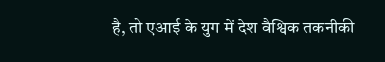है, तो एआई के युग में देश वैश्विक तकनीकी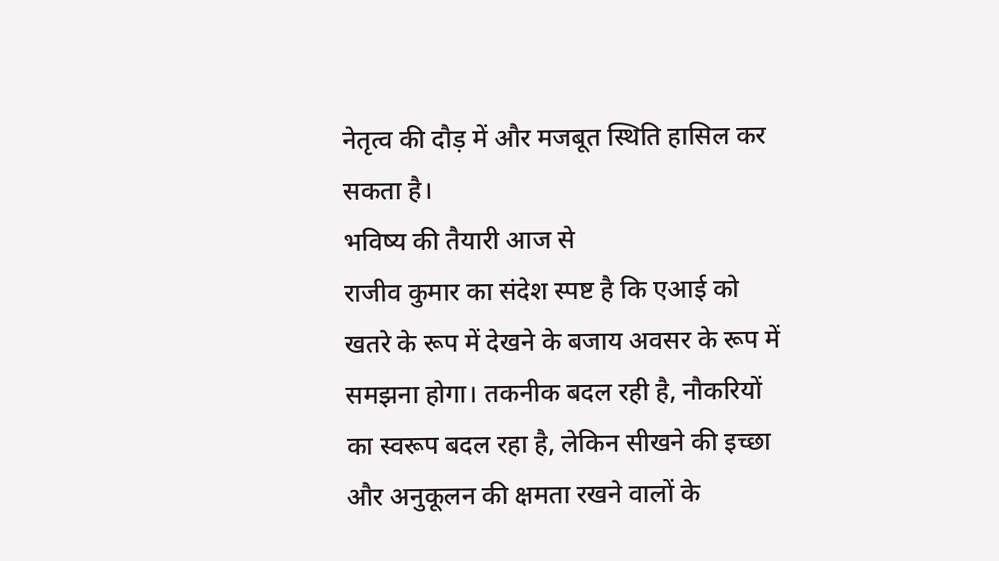नेतृत्व की दौड़ में और मजबूत स्थिति हासिल कर सकता है।
भविष्य की तैयारी आज से
राजीव कुमार का संदेश स्पष्ट है कि एआई को खतरे के रूप में देखने के बजाय अवसर के रूप में समझना होगा। तकनीक बदल रही है, नौकरियों का स्वरूप बदल रहा है, लेकिन सीखने की इच्छा और अनुकूलन की क्षमता रखने वालों के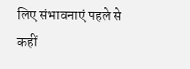लिए संभावनाएं पहले से कहीं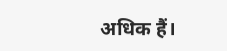अधिक हैं।